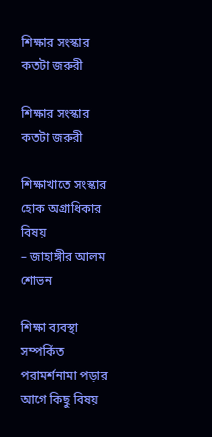শিক্ষার সংস্কার কতটা জরুরী

শিক্ষার সংস্কার কতটা জরুরী

শিক্ষাখাতে সংস্কার হোক অগ্রাধিকার বিষয়
– জাহাঙ্গীর আলম শোভন

শিক্ষা ব্যবস্থা সম্পর্কিত পরামর্শনামা পড়ার আগে কিছু বিষয়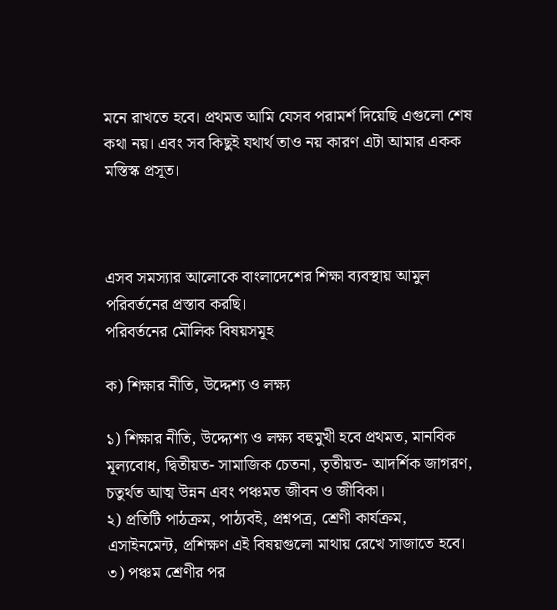মনে রাখতে হবে। প্রথমত আমি যেসব পরামর্শ দিয়েছি এগুলো শেষ কথা নয়। এবং সব কিছুই যথার্থ তাও নয় কারণ এটা আমার একক মস্তিস্ক প্রসূত।



এসব সমস্যার আলোকে বাংলাদেশের শিক্ষা ব্যবস্থায় আমুল পরিবর্তনের প্রস্তাব করছি।
পরিবর্তনের মৌলিক বিষয়সমূহ

ক) শিক্ষার নীতি, উদ্দেশ্য ও লক্ষ্য

১) শিক্ষার নীতি, উদ্দ্যেশ্য ও লক্ষ্য বহুমুখী হবে প্রথমত, মানবিক মূল্যবোধ, দ্বিতীয়ত- সামাজিক চেতনা, তৃতীয়ত- আদর্শিক জাগরণ, চতুর্থত আত্ম উন্নন এবং পঞ্চমত জীবন ও জীবিকা।
২) প্রতিটি পাঠক্রম, পাঠ্যবই, প্রশ্নপত্র, শ্রেণী কার্যক্রম, এসাইনমেন্ট, প্রশিক্ষণ এই বিষয়গুলো মাথায় রেখে সাজাতে হবে।
৩) পঞ্চম শ্রেণীর পর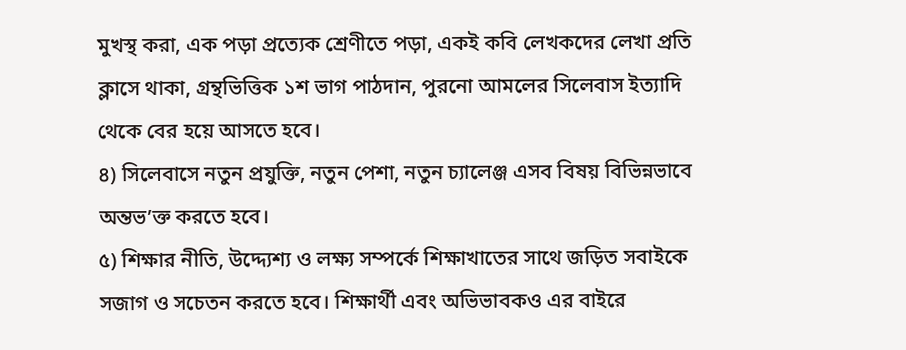মুখস্থ করা, এক পড়া প্রত্যেক শ্রেণীতে পড়া, একই কবি লেখকদের লেখা প্রতি ক্লাসে থাকা, গ্রন্থভিত্তিক ১শ ভাগ পাঠদান, পুরনো আমলের সিলেবাস ইত্যাদি থেকে বের হয়ে আসতে হবে।
৪) সিলেবাসে নতুন প্রযুক্তি, নতুন পেশা, নতুন চ্যালেঞ্জ এসব বিষয় বিভিন্নভাবে অন্তভ’ক্ত করতে হবে।
৫) শিক্ষার নীতি, উদ্দ্যেশ্য ও লক্ষ্য সম্পর্কে শিক্ষাখাতের সাথে জড়িত সবাইকে সজাগ ও সচেতন করতে হবে। শিক্ষার্থী এবং অভিভাবকও এর বাইরে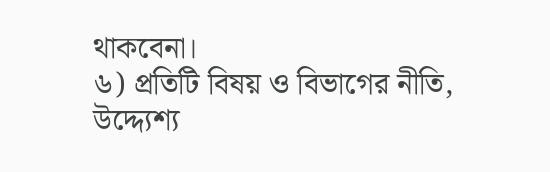থাকবেনা।
৬) প্রতিটি বিষয় ও বিভাগের নীতি, উদ্দ্যেশ্য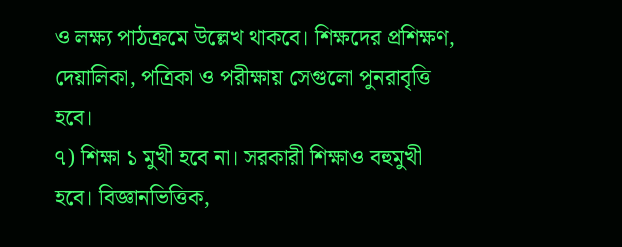ও লক্ষ্য পাঠক্রমে উল্লেখ থাকবে। শিক্ষদের প্রশিক্ষণ, দেয়ালিকা, পত্রিকা ও পরীক্ষায় সেগুলো পুনরাবৃত্তি হবে।
৭) শিক্ষা ১ মুখী হবে না। সরকারী শিক্ষাও বহুমুখী হবে। বিজ্ঞানভিত্তিক,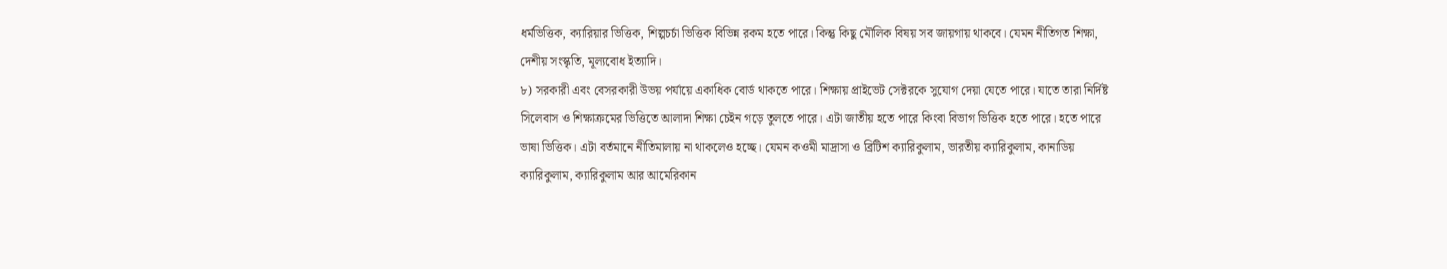ধর্মভিত্তিক, ক্যারিয়ার ভিত্তিক, শিল্পচর্চা ভিত্তিক বিভিন্ন রকম হতে পারে। কিন্তু কিছু মৌলিক বিষয় সব জায়গায় থাকবে। যেমন নীতিগত শিক্ষা, দেশীয় সংস্কৃতি, মূল্যবোধ ইত্যাদি।
৮) সরকারী এবং বেসরকারী উভয় পর্যায়ে একাধিক বোর্ড থাকতে পারে। শিক্ষায় প্রাইভেট সেক্টরকে সুযোগ দেয়া যেতে পারে। যাতে তারা নির্দিষ্ট সিলেবাস ও শিক্ষাক্রমের ভিত্তিতে আলাদা শিক্ষা চেইন গড়ে তুলতে পারে। এটা জাতীয় হতে পারে কিংবা বিভাগ ভিত্তিক হতে পারে। হতে পারে ভাষা ভিত্তিক। এটা বর্তমানে নীতিমালায় না থাকলেও হচ্ছে। যেমন কওমী মাদ্রাসা ও ব্রিটিশ ক্যারিকুলাম, ভারতীয় ক্যারিকুলাম, কানাডিয় ক্যারিকুলাম, ক্যারিকুলাম আর আমেরিকান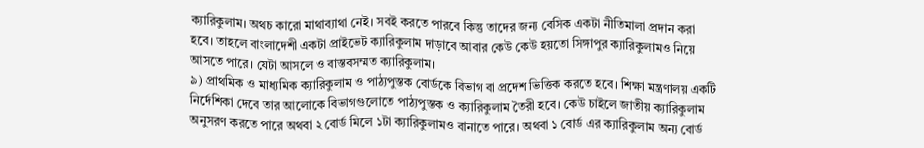ক্যারিকুলাম। অথচ কারো মাথাব্যাথা নেই। সবই করতে পারবে কিন্তু তাদের জন্য বেসিক একটা নীতিমালা প্রদান করা হবে। তাহলে বাংলাদেশী একটা প্রাইভেট ক্যারিকুলাম দাড়াবে আবার কেউ কেউ হয়তো সিঙ্গাপুর ক্যারিকুলামও নিয়ে আসতে পারে। যেটা আসলে ও বাস্তবসম্মত ক্যারিকুলাম।
৯) প্রাথমিক ও মাধ্যমিক ক্যারিকুলাম ও পাঠ্যপুস্তক বোর্ডকে বিভাগ বা প্রদেশ ভিত্তিক করতে হবে। শিক্ষা মন্ত্রণালয় একটি নির্দেশিকা দেবে তার আলোকে বিভাগগুলোতে পাঠ্যপুস্তক ও ক্যারিকুলাম তৈরী হবে। কেউ চাইলে জাতীয় ক্যারিকুলাম অনুসরণ করতে পারে অথবা ২ বোর্ড মিলে ১টা ক্যারিকুলামও বানাতে পারে। অথবা ১ বোর্ড এর ক্যারিকুলাম অন্য বোর্ড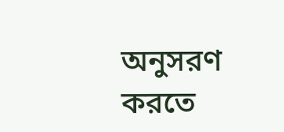অনুসরণ করতে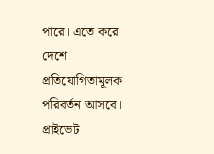পারে। এতে করে দেশে প্রতিযোগিতামূলক পরিবর্তন আসবে। প্রাইভেট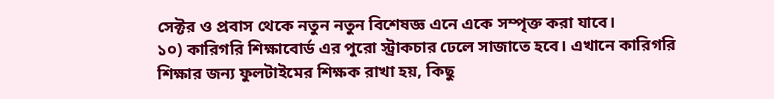সেক্টর ও প্রবাস থেকে নতুন নতুন বিশেষজ্ঞ এনে একে সম্পৃক্ত করা যাবে।
১০) কারিগরি শিক্ষাবোর্ড এর পুরো স্ট্রাকচার ঢেলে সাজাতে হবে। এখানে কারিগরি শিক্ষার জন্য ফুলটাইমের শিক্ষক রাখা হয়, কিছু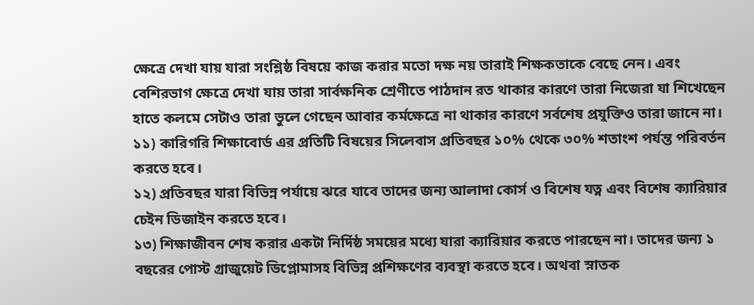ক্ষেত্রে দেখা যায় যারা সংশ্লিষ্ঠ বিষয়ে কাজ করার মতো দক্ষ নয় তারাই শিক্ষকতাকে বেছে নেন। এবং বেশিরভাগ ক্ষেত্রে দেখা যায় তারা সার্বক্ষনিক শ্রেণীতে পাঠদান রত থাকার কারণে তারা নিজেরা যা শিখেছেন হাতে কলমে সেটাও তারা ভুলে গেছেন আবার কর্মক্ষেত্রে না থাকার কারণে সর্বশেষ প্রযুক্তিও তারা জানে না।
১১) কারিগরি শিক্ষাবোর্ড এর প্রতিটি বিষয়ের সিলেবাস প্রতিবছর ১০% থেকে ৩০% শতাংশ পর্যন্ত পরিবর্তন করতে হবে।
১২) প্রতিবছর যারা বিভিন্ন পর্যায়ে ঝরে যাবে তাদের জন্য আলাদা কোর্স ও বিশেষ যত্ন এবং বিশেষ ক্যারিয়ার চেইন ডিজাইন করতে হবে।
১৩) শিক্ষাজীবন শেষ করার একটা নির্দিষ্ঠ সময়ের মধ্যে যারা ক্যারিয়ার করতে পারছেন না। তাদের জন্য ১ বছরের পোস্ট গ্রাজুয়েট ডিপ্লোমাসহ বিভিন্ন প্রশিক্ষণের ব্যবস্থা করতে হবে। অথবা স্নাতক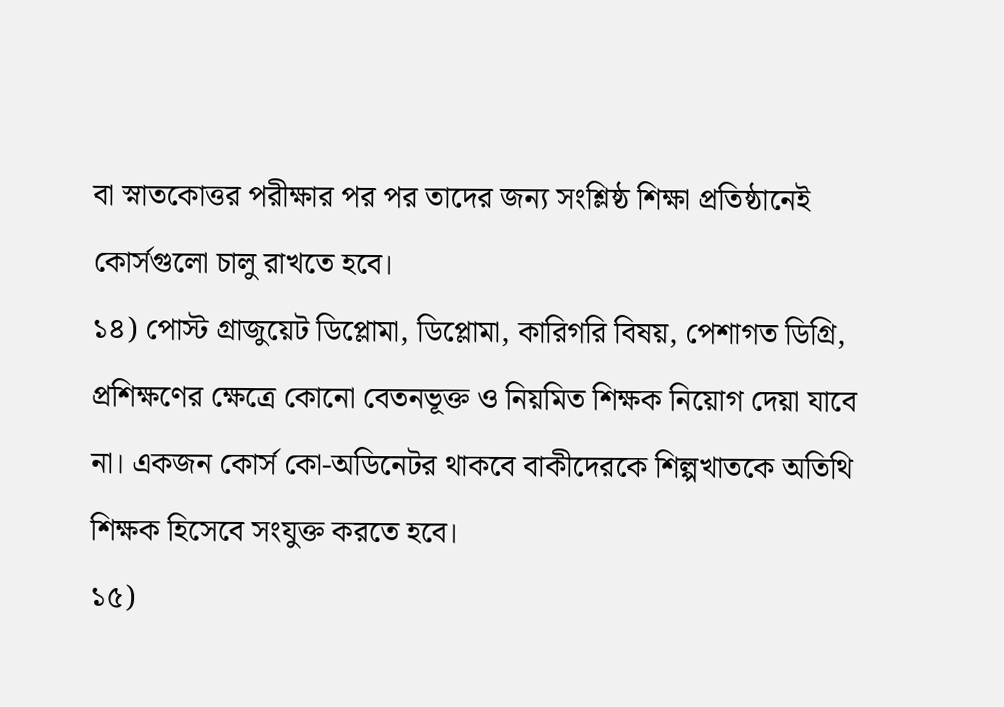বা স্নাতকোত্তর পরীক্ষার পর পর তাদের জন্য সংশ্লিষ্ঠ শিক্ষা প্রতিষ্ঠানেই কোর্সগুলো চালু রাখতে হবে।
১৪) পোস্ট গ্রাজুয়েট ডিপ্লোমা, ডিপ্লোমা, কারিগরি বিষয়, পেশাগত ডিগ্রি, প্রশিক্ষণের ক্ষেত্রে কোনো বেতনভূক্ত ও নিয়মিত শিক্ষক নিয়োগ দেয়া যাবে না। একজন কোর্স কো-অডিনেটর থাকবে বাকীদেরকে শিল্পখাতকে অতিথি শিক্ষক হিসেবে সংযুক্ত করতে হবে।
১৫)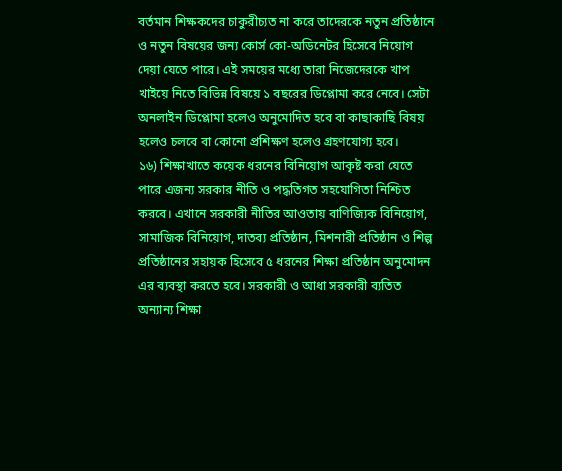বর্তমান শিক্ষকদের চাকুরীচ্যত না করে তাদেরকে নতুন প্রতিষ্ঠানে ও নতুন বিষয়ের জন্য কোর্স কো-অডিনেটর হিসেবে নিয়োগ দেয়া যেতে পারে। এই সময়ের মধ্যে তারা নিজেদেরকে খাপ খাইয়ে নিতে বিভিন্ন বিষয়ে ১ বছরের ডিপ্লোমা করে নেবে। সেটা অনলাইন ডিপ্লোমা হলেও অনুমোদিত হবে বা কাছাকাছি বিষয় হলেও চলবে বা কোনো প্রশিক্ষণ হলেও গ্রহণযোগ্য হবে।
১৬) শিক্ষাখাতে কয়েক ধরনের বিনিয়োগ আকৃষ্ট করা যেতে পারে এজন্য সরকার নীতি ও পদ্ধতিগত সহযোগিতা নিশ্চিত করবে। এখানে সরকারী নীতির আওতায় বাণিজ্যিক বিনিয়োগ, সামাজিক বিনিয়োগ, দাতব্য প্রতিষ্ঠান, মিশনারী প্রতিষ্ঠান ও শিল্প প্রতিষ্ঠানের সহায়ক হিসেবে ৫ ধরনের শিক্ষা প্রতিষ্ঠান অনুমোদন এর ব্যবস্থা করতে হবে। সরকারী ও আধা সরকারী ব্যতিত অন্যান্য শিক্ষা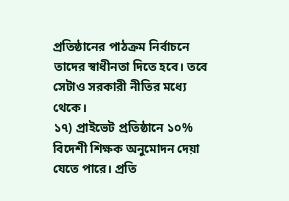প্রতিষ্ঠানের পাঠক্রম নির্বাচনে তাদের স্বাধীনতা দিতে হবে। তবে সেটাও সরকারী নীতির মধ্যে থেকে।
১৭) প্রাইভেট প্রতিষ্ঠানে ১০% বিদেশী শিক্ষক অনুমোদন দেয়া যেতে পারে। প্রতি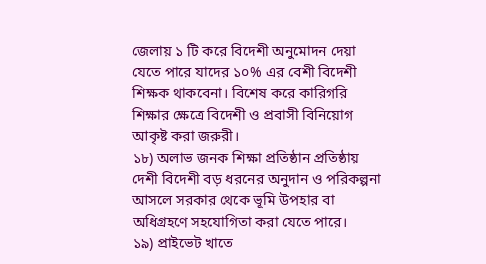জেলায় ১ টি করে বিদেশী অনুমোদন দেয়া যেতে পারে যাদের ১০% এর বেশী বিদেশী শিক্ষক থাকবেনা। বিশেষ করে কারিগরি শিক্ষার ক্ষেত্রে বিদেশী ও প্রবাসী বিনিয়োগ আকৃষ্ট করা জরুরী।
১৮) অলাভ জনক শিক্ষা প্রতিষ্ঠান প্রতিষ্ঠায় দেশী বিদেশী বড় ধরনের অনুদান ও পরিকল্পনা আসলে সরকার থেকে ভূমি উপহার বা অধিগ্রহণে সহযোগিতা করা যেতে পারে।
১৯) প্রাইভেট খাতে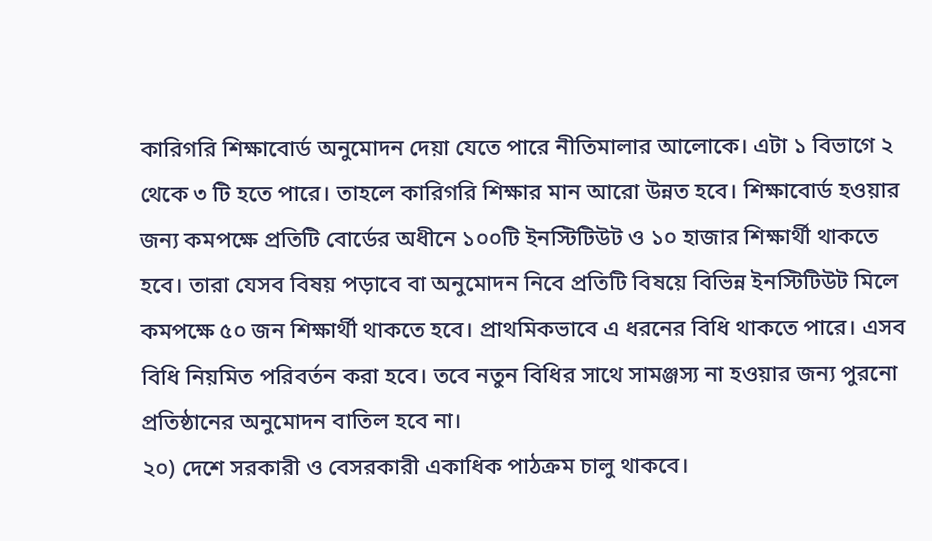কারিগরি শিক্ষাবোর্ড অনুমোদন দেয়া যেতে পারে নীতিমালার আলোকে। এটা ১ বিভাগে ২ থেকে ৩ টি হতে পারে। তাহলে কারিগরি শিক্ষার মান আরো উন্নত হবে। শিক্ষাবোর্ড হওয়ার জন্য কমপক্ষে প্রতিটি বোর্ডের অধীনে ১০০টি ইনস্টিটিউট ও ১০ হাজার শিক্ষার্থী থাকতে হবে। তারা যেসব বিষয় পড়াবে বা অনুমোদন নিবে প্রতিটি বিষয়ে বিভিন্ন ইনস্টিটিউট মিলে কমপক্ষে ৫০ জন শিক্ষার্থী থাকতে হবে। প্রাথমিকভাবে এ ধরনের বিধি থাকতে পারে। এসব বিধি নিয়মিত পরিবর্তন করা হবে। তবে নতুন বিধির সাথে সামঞ্জস্য না হওয়ার জন্য পুরনো প্রতিষ্ঠানের অনুমোদন বাতিল হবে না।
২০) দেশে সরকারী ও বেসরকারী একাধিক পাঠক্রম চালু থাকবে।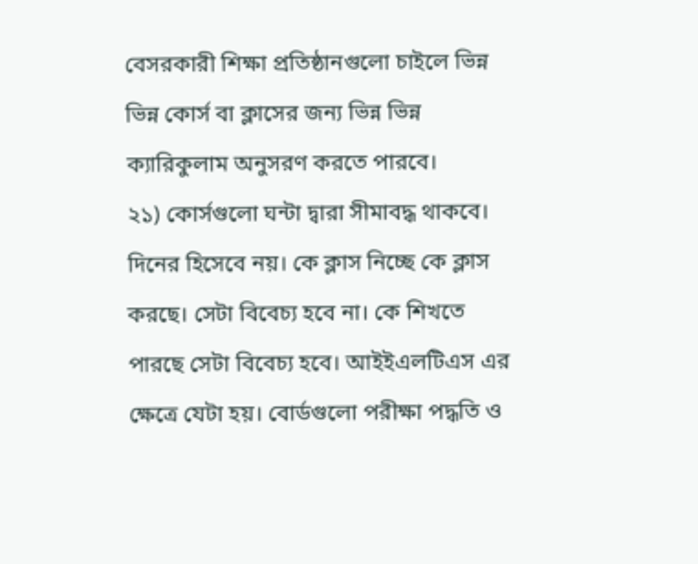বেসরকারী শিক্ষা প্রতিষ্ঠানগুলো চাইলে ভিন্ন ভিন্ন কোর্স বা ক্লাসের জন্য ভিন্ন ভিন্ন ক্যারিকুলাম অনুসরণ করতে পারবে।
২১) কোর্সগুলো ঘন্টা দ্বারা সীমাবদ্ধ থাকবে। দিনের হিসেবে নয়। কে ক্লাস নিচ্ছে কে ক্লাস করছে। সেটা বিবেচ্য হবে না। কে শিখতে পারছে সেটা বিবেচ্য হবে। আইইএলটিএস এর ক্ষেত্রে যেটা হয়। বোর্ডগুলো পরীক্ষা পদ্ধতি ও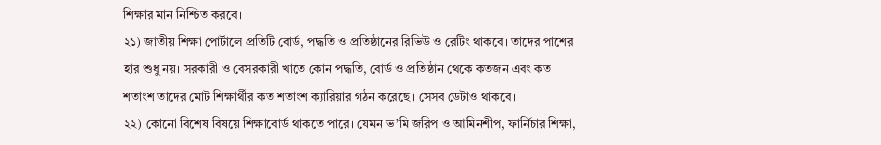শিক্ষার মান নিশ্চিত করবে।
২১) জাতীয় শিক্ষা পোর্টালে প্রতিটি বোর্ড, পদ্ধতি ও প্রতিষ্ঠানের রিভিউ ও রেটিং থাকবে। তাদের পাশের হার শুধু নয়। সরকারী ও বেসরকারী খাতে কোন পদ্ধতি, বোর্ড ও প্রতিষ্ঠান থেকে কতজন এবং কত শতাংশ তাদের মোট শিক্ষার্থীর কত শতাংশ ক্যারিয়ার গঠন করেছে। সেসব ডেটাও থাকবে।
২২) কোনো বিশেষ বিষয়ে শিক্ষাবোর্ড থাকতে পারে। যেমন ভ’মি জরিপ ও আমিনশীপ, ফার্নিচার শিক্ষা,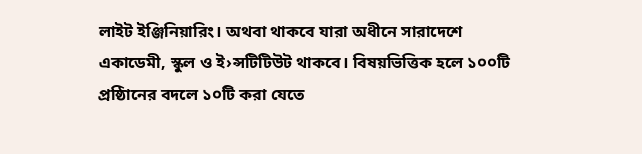লাইট ইঞ্জিনিয়ারিং। অথবা থাকবে যারা অধীনে সারাদেশে একাডেমী, স্কুল ও ই›ন্সটিটিউট থাকবে। বিষয়ভিত্তিক হলে ১০০টি প্রষ্ঠিানের বদলে ১০টি করা যেতে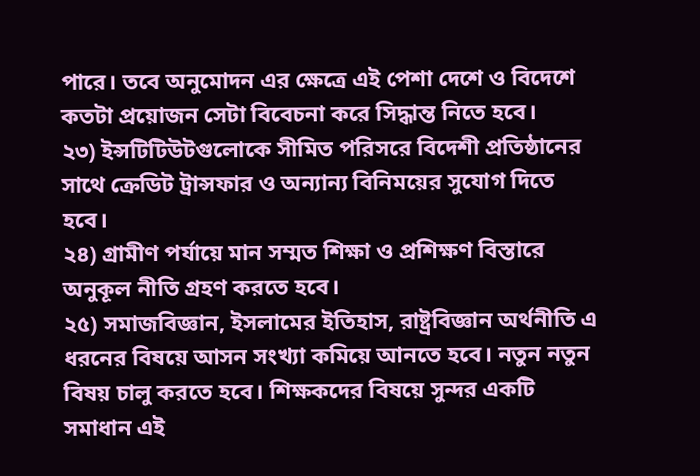পারে। তবে অনুমোদন এর ক্ষেত্রে এই পেশা দেশে ও বিদেশে কতটা প্রয়োজন সেটা বিবেচনা করে সিদ্ধান্ত নিতে হবে।
২৩) ইন্সটিটিউটগুলোকে সীমিত পরিসরে বিদেশী প্রতিষ্ঠানের সাথে ক্রেডিট ট্রান্সফার ও অন্যান্য বিনিময়ের সুযোগ দিতে হবে।
২৪) গ্রামীণ পর্যায়ে মান সম্মত শিক্ষা ও প্রশিক্ষণ বিস্তারে অনুকূল নীতি গ্রহণ করতে হবে।
২৫) সমাজবিজ্ঞান, ইসলামের ইতিহাস, রাষ্ট্রবিজ্ঞান অর্থনীতি এ ধরনের বিষয়ে আসন সংখ্যা কমিয়ে আনতে হবে। নতুন নতুন বিষয় চালু করতে হবে। শিক্ষকদের বিষয়ে সুন্দর একটি সমাধান এই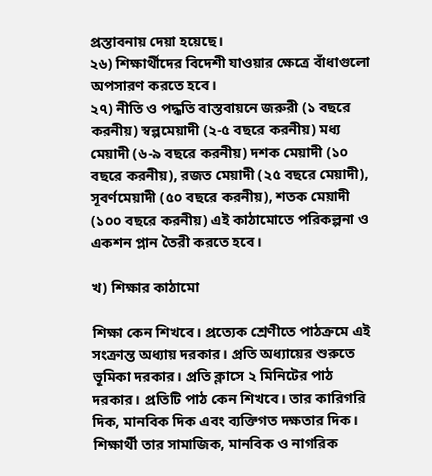প্রস্তাবনায় দেয়া হয়েছে।
২৬) শিক্ষার্থীদের বিদেশী যাওয়ার ক্ষেত্রে বাঁধাগুলো অপসারণ করতে হবে।
২৭) নীতি ও পদ্ধতি বাস্তবায়নে জরুরী (১ বছরে করনীয়) স্বল্পমেয়াদী (২-৫ বছরে করনীয়) মধ্য মেয়াদী (৬-৯ বছরে করনীয়) দশক মেয়াদী (১০ বছরে করনীয়), রজত মেয়াদী (২৫ বছরে মেয়াদী), সূবর্ণমেয়াদী (৫০ বছরে করনীয়), শতক মেয়াদী (১০০ বছরে করনীয়) এই কাঠামোতে পরিকল্পনা ও একশন প্লান তৈরী করতে হবে।

খ) শিক্ষার কাঠামো

শিক্ষা কেন শিখবে। প্রত্যেক শ্রেণীতে পাঠক্রমে এই সংক্রান্ত অধ্যায় দরকার। প্রতি অধ্যায়ের শুরুতে ভূমিকা দরকার। প্রতি ক্লাসে ২ মিনিটের পাঠ দরকার। প্রতিটি পাঠ কেন শিখবে। তার কারিগরি দিক, মানবিক দিক এবং ব্যক্তিগত দক্ষতার দিক। শিক্ষার্থী তার সামাজিক, মানবিক ও নাগরিক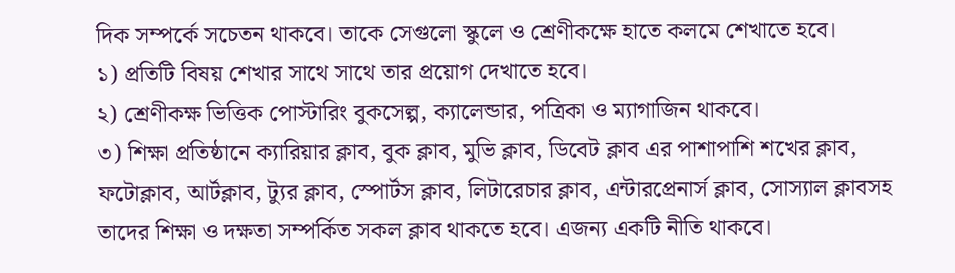দিক সম্পর্কে সচেতন থাকবে। তাকে সেগুলো স্কুলে ও শ্রেণীকক্ষে হাতে কলমে শেখাতে হবে।
১) প্রতিটি বিষয় শেখার সাথে সাথে তার প্রয়োগ দেখাতে হবে।
২) শ্রেণীকক্ষ ভিত্তিক পোস্টারিং বুকসেল্প, ক্যালেন্ডার, পত্রিকা ও ম্যাগাজিন থাকবে।
৩) শিক্ষা প্রতিষ্ঠানে ক্যারিয়ার ক্লাব, বুক ক্লাব, মুভি ক্লাব, ডিবেট ক্লাব এর পাশাপাশি শখের ক্লাব, ফটোক্লাব, আর্টক্লাব, ট্যুর ক্লাব, স্পোর্টস ক্লাব, লিটারেচার ক্লাব, এন্টারপ্রেনার্স ক্লাব, সোস্যাল ক্লাবসহ তাদের শিক্ষা ও দক্ষতা সম্পর্কিত সকল ক্লাব থাকতে হবে। এজন্য একটি নীতি থাকবে।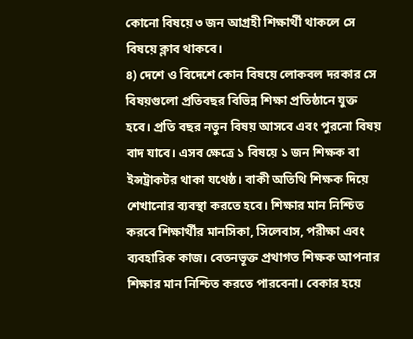কোনো বিষয়ে ৩ জন আগ্রহী শিক্ষার্থী থাকলে সে বিষয়ে ক্লাব থাকবে।
৪) দেশে ও বিদেশে কোন বিষয়ে লোকবল দরকার সে বিষয়গুলো প্রতিবছর বিভিন্ন শিক্ষা প্রতিষ্ঠানে যুক্ত হবে। প্রতি বছর নতুন বিষয় আসবে এবং পুরনো বিষয় বাদ যাবে। এসব ক্ষেত্রে ১ বিষয়ে ১ জন শিক্ষক বা ইন্সট্রাকটর থাকা যথেষ্ঠ। বাকী অতিথি শিক্ষক দিয়ে শেখানোর ব্যবস্থা করতে হবে। শিক্ষার মান নিশ্চিত করবে শিক্ষার্থীর মানসিকা, সিলেবাস, পরীক্ষা এবং ব্যবহারিক কাজ। বেতনভূক্ত প্রথাগত শিক্ষক আপনার শিক্ষার মান নিশ্চিত করতে পারবেনা। বেকার হয়ে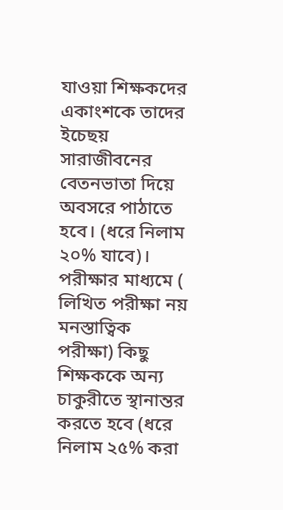যাওয়া শিক্ষকদের একাংশকে তাদের ইচেছয় সারাজীবনের বেতনভাতা দিয়ে অবসরে পাঠাতে হবে। (ধরে নিলাম ২০% যাবে)। পরীক্ষার মাধ্যমে ( লিখিত পরীক্ষা নয় মনস্তাত্বিক পরীক্ষা) কিছু শিক্ষককে অন্য চাকুরীতে স্থানান্তর করতে হবে (ধরে নিলাম ২৫% করা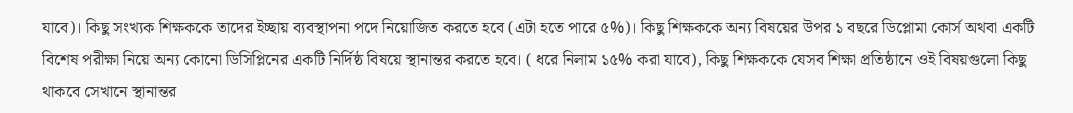যাবে)। কিছু সংখ্যক শিক্ষককে তাদের ইচ্ছায় ব্যবস্থাপনা পদে নিয়োজিত করতে হবে (এটা হতে পারে ৫%)। কিছু শিক্ষককে অন্য বিষয়ের উপর ১ বছরে ডিপ্লোমা কোর্স অথবা একটি বিশেষ পরীক্ষা নিয়ে অন্য কোনো ডিসিপ্লিনের একটি নির্দিষ্ঠ বিষয়ে স্থানান্তর করতে হবে। ( ধরে নিলাম ১৫% করা যাবে), কিছু শিক্ষককে যেসব শিক্ষা প্রতিষ্ঠানে ওই বিষয়গুলো কিছু থাকবে সেখানে স্থানান্তর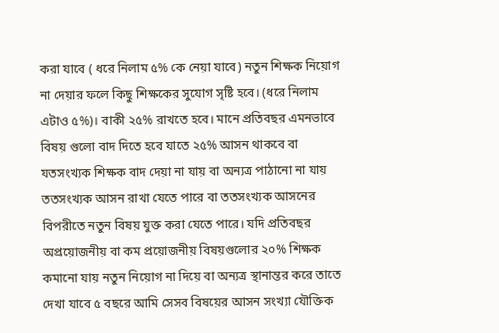করা যাবে ( ধরে নিলাম ৫% কে নেয়া যাবে) নতুন শিক্ষক নিয়োগ না দেয়ার ফলে কিছু শিক্ষকের সুযোগ সৃষ্টি হবে। (ধরে নিলাম এটাও ৫%)। বাকী ২৫% রাখতে হবে। মানে প্রতিবছর এমনভাবে বিষয় গুলো বাদ দিতে হবে যাতে ২৫% আসন থাকবে বা যতসংখ্যক শিক্ষক বাদ দেয়া না যায় বা অন্যত্র পাঠানো না যায় ততসংখ্যক আসন রাখা যেতে পারে বা ততসংখ্যক আসনের বিপরীতে নতুন বিষয় যুক্ত করা যেতে পারে। যদি প্রতিবছর অপ্রয়োজনীয় বা কম প্রয়োজনীয় বিষয়গুলোর ২০% শিক্ষক কমানো যায় নতুন নিয়োগ না দিয়ে বা অন্যত্র স্থানান্তর করে তাতে দেখা যাবে ৫ বছরে আমি সেসব বিষয়ের আসন সংখ্যা যৌক্তিক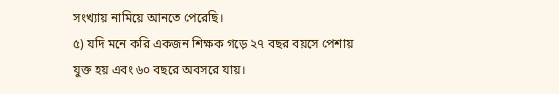সংখ্যায় নামিয়ে আনতে পেরেছি।
৫) যদি মনে করি একজন শিক্ষক গড়ে ২৭ বছর বয়সে পেশায় যুক্ত হয় এবং ৬০ বছরে অবসরে যায়।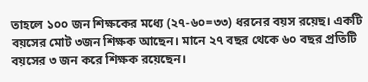তাহলে ১০০ জন শিক্ষকের মধ্যে (২৭-৬০=৩৩) ধরনের বয়স রয়েছ। একটি বয়সের মোট ৩জন শিক্ষক আছেন। মানে ২৭ বছর থেকে ৬০ বছর প্রতিটি বয়সের ৩ জন করে শিক্ষক রয়েছেন।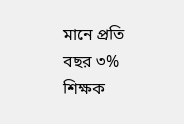মানে প্রতি বছর ৩% শিক্ষক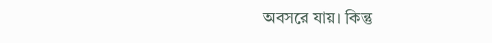অবসরে যায়। কিন্তু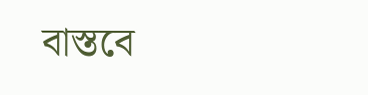বাস্তবে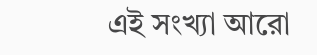এই সংখ্যা আরো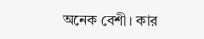অনেক বেশী। কার